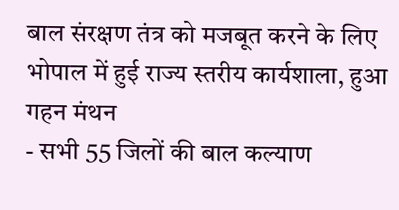बाल संरक्षण तंत्र को मजबूत करने के लिए भोपाल में हुई राज्य स्तरीय कार्यशाला, हुआ गहन मंथन
- सभी 55 जिलों की बाल कल्याण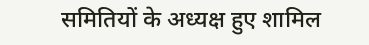समितियों के अध्यक्ष हुए शामिल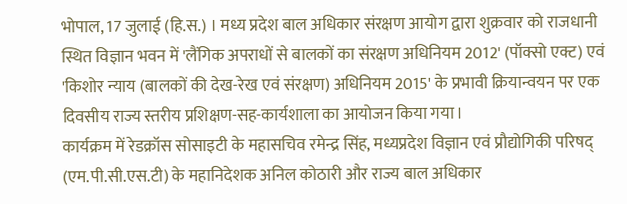भोपाल, 17 जुलाई (हि.स.) । मध्य प्रदेश बाल अधिकार संरक्षण आयोग द्वारा शुक्रवार को राजधानी स्थित विज्ञान भवन में 'लैंगिक अपराधों से बालकों का संरक्षण अधिनियम 2012' (पॉक्सो एक्ट) एवं 'किशोर न्याय (बालकों की देख-रेख एवं संरक्षण) अधिनियम 2015' के प्रभावी क्रियान्वयन पर एक दिवसीय राज्य स्तरीय प्रशिक्षण-सह-कार्यशाला का आयोजन किया गया।
कार्यक्रम में रेडक्रॉस सोसाइटी के महासचिव रमेन्द्र सिंह, मध्यप्रदेश विज्ञान एवं प्रौद्योगिकी परिषद् (एम.पी.सी.एस.टी) के महानिदेशक अनिल कोठारी और राज्य बाल अधिकार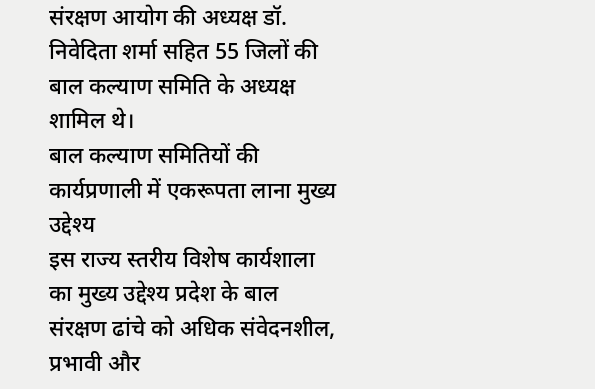संरक्षण आयोग की अध्यक्ष डॉ. निवेदिता शर्मा सहित 55 जिलों की बाल कल्याण समिति के अध्यक्ष शामिल थे।
बाल कल्याण समितियों की कार्यप्रणाली में एकरूपता लाना मुख्य उद्देश्य
इस राज्य स्तरीय विशेष कार्यशाला का मुख्य उद्देश्य प्रदेश के बाल संरक्षण ढांचे को अधिक संवेदनशील, प्रभावी और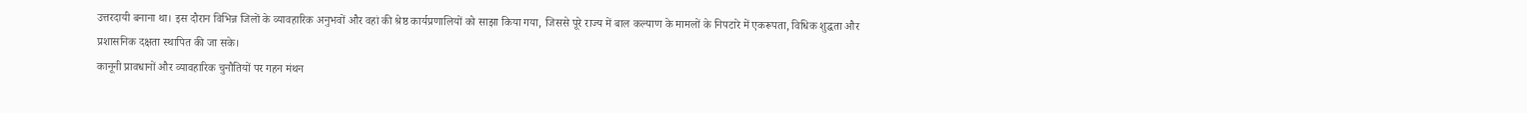उत्तरदायी बनाना था। इस दौरान विभिन्न जिलों के व्यावहारिक अनुभवों और वहां की श्रेष्ठ कार्यप्रणालियों को साझा किया गया, जिससे पूरे राज्य में बाल कल्याण के मामलों के निपटारे में एकरूपता, विधिक शुद्धता और प्रशासनिक दक्षता स्थापित की जा सके।
कानूनी प्रावधानों और व्यावहारिक चुनौतियों पर गहन मंथन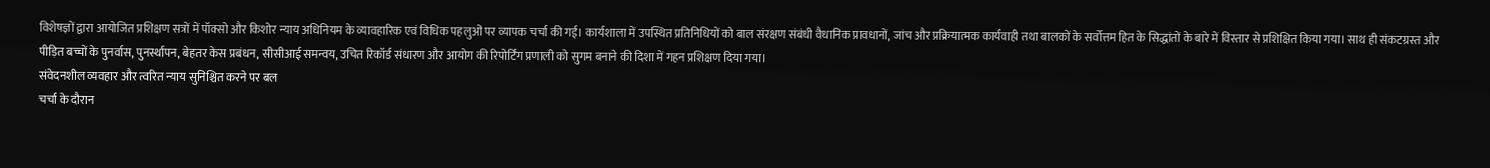विशेषज्ञों द्वारा आयोजित प्रशिक्षण सत्रों में पॉक्सो और किशोर न्याय अधिनियम के व्यावहारिक एवं विधिक पहलुओं पर व्यापक चर्चा की गई। कार्यशाला में उपस्थित प्रतिनिधियों को बाल संरक्षण संबंधी वैधानिक प्रावधानों, जांच और प्रक्रियात्मक कार्यवाही तथा बालकों के सर्वोत्तम हित के सिद्धांतों के बारे में विस्तार से प्रशिक्षित किया गया। साथ ही संकटग्रस्त और पीड़ित बच्चों के पुनर्वास, पुनर्स्थापन, बेहतर केस प्रबंधन, सीसीआई समन्वय, उचित रिकॉर्ड संधारण और आयोग की रिपोर्टिंग प्रणाली को सुगम बनाने की दिशा में गहन प्रशिक्षण दिया गया।
संवेदनशील व्यवहार और त्वरित न्याय सुनिश्चित करने पर बल
चर्चा के दौरान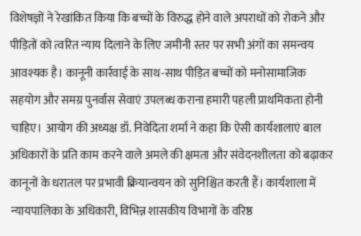विशेषज्ञों ने रेखांकित किया कि बच्चों के विरुद्ध होने वाले अपराधों को रोकने और पीड़ितों को त्वरित न्याय दिलाने के लिए जमीनी स्तर पर सभी अंगों का समन्वय आवश्यक है। कानूनी कार्रवाई के साथ-साथ पीड़ित बच्चों को मनोसामाजिक सहयोग और समग्र पुनर्वास सेवाएं उपलब्ध कराना हमारी पहली प्राथमिकता होनी चाहिए। आयोग की अध्यक्ष डॉ. निवेदिता शर्मा ने कहा कि ऐसी कार्यशालाएं बाल अधिकारों के प्रति काम करने वाले अमले की क्षमता और संवेदनशीलता को बढ़ाकर कानूनों के धरातल पर प्रभावी क्रियान्वयन को सुनिश्चित करती हैं। कार्यशाला में न्यायपालिका के अधिकारी, विभिन्न शासकीय विभागों के वरिष्ठ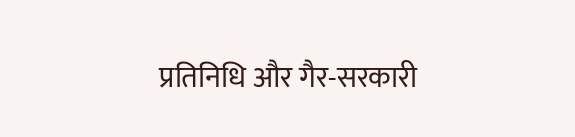प्रतिनिधि और गैर-सरकारी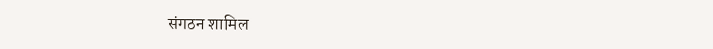संगठन शामिल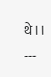थे।।
---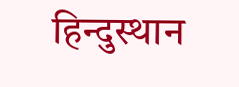हिन्दुस्थान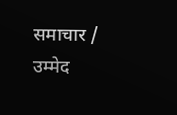समाचार / उम्मेद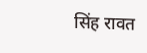सिंह रावत